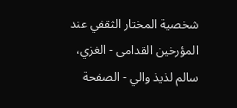شخصية المختار الثقفي عند المؤرخين القدامى - الغزي، سالم لذيذ والي - الصفحة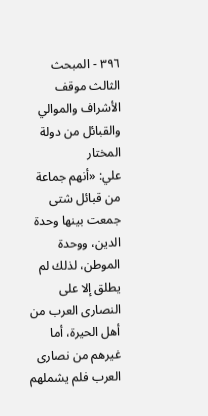٣٩٦ - المبحث الثالث موقف الأشراف والموالي والقبائل من دولة المختار
علي: «أنهم جماعة من قبائل شتى جمعت بينها وحدة الدين، ووحدة الموطن، لذلك لم يطلق إلا على النصارى العرب من أهل الحيرة، أما غيرهم من نصارى العرب فلم يشملهم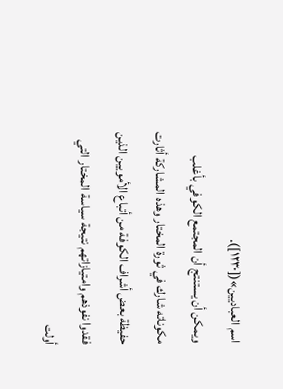اسم العباديين»([١٢٣٠]).
ويمكن أن يستنتج أن المجتمع الكوفي بأغلب مكوناته شارك في ثورة المختار وهذه المشاركة أثارت حفيظة بعض أشراف الكوفة من أتباع الأمويين الذين فقدوا نفوذهم وامتيازاتهم نتيجة سياسة المختار التي أولت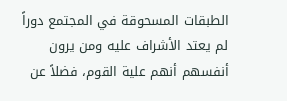الطبقات المسحوقة في المجتمع دوراً لم يعتد الأشراف عليه ومن يرون أنفسهم أنهم علية القوم، فضلاً عن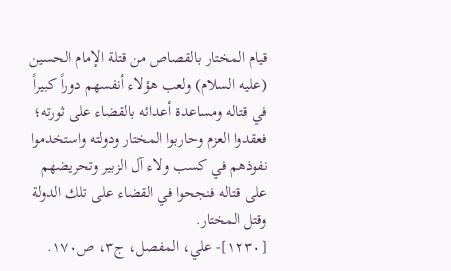قيام المختار بالقصاص من قتلة الإمام الحسين (عليه السلام) ولعب هؤلاء أنفسهم دوراً كبيراً في قتاله ومساعدة أعدائه بالقضاء على ثورته؛ فعقدوا العزم وحاربوا المختار ودولته واستخدموا نفوذهم في كسب ولاء آل الزبير وتحريضهم على قتاله فنجحوا في القضاء على تلك الدولة وقتل المختار.
[١٢٣٠]- علي، المفصل، ج٣، ص١٧٠.